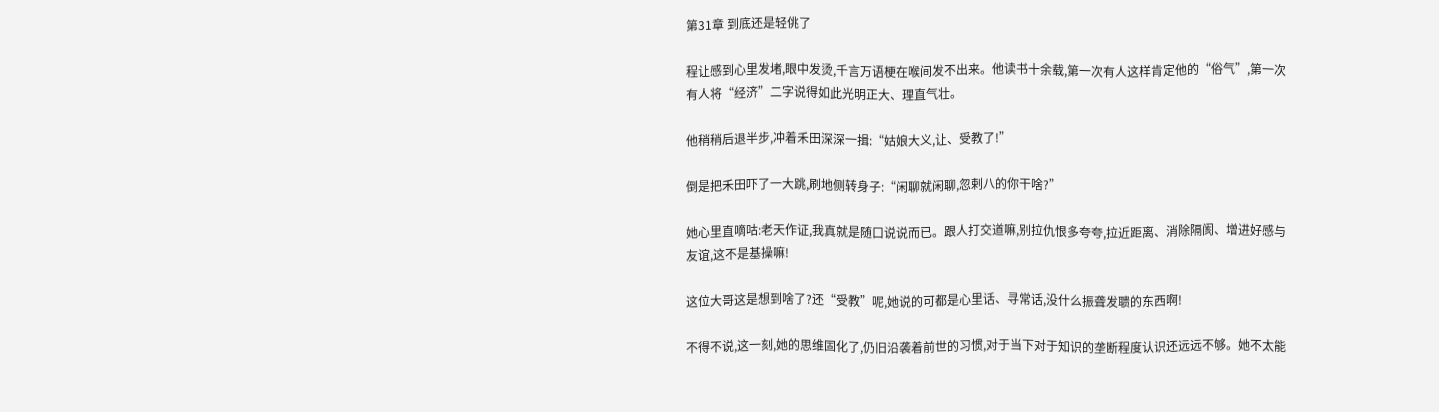第31章 到底还是轻佻了

程让感到心里发堵,眼中发烫,千言万语梗在喉间发不出来。他读书十余载,第一次有人这样肯定他的“俗气”,第一次有人将“经济”二字说得如此光明正大、理直气壮。

他稍稍后退半步,冲着禾田深深一揖:“姑娘大义,让、受教了!”

倒是把禾田吓了一大跳,刷地侧转身子:“闲聊就闲聊,忽剌八的你干啥?”

她心里直嘀咕:老天作证,我真就是随口说说而已。跟人打交道嘛,别拉仇恨多夸夸,拉近距离、消除隔阂、增进好感与友谊,这不是基操嘛!

这位大哥这是想到啥了?还“受教”呢,她说的可都是心里话、寻常话,没什么振聋发聩的东西啊!

不得不说,这一刻,她的思维固化了,仍旧沿袭着前世的习惯,对于当下对于知识的垄断程度认识还远远不够。她不太能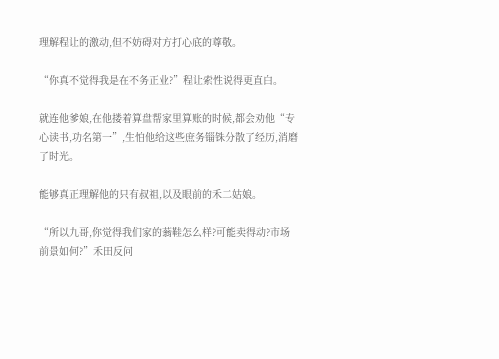理解程让的激动,但不妨碍对方打心底的尊敬。

“你真不觉得我是在不务正业?”程让索性说得更直白。

就连他爹娘,在他搂着算盘帮家里算账的时候,都会劝他“专心读书,功名第一”,生怕他给这些庶务锱铢分散了经历,消磨了时光。

能够真正理解他的只有叔祖,以及眼前的禾二姑娘。

“所以九哥,你觉得我们家的蓊鞋怎么样?可能卖得动?市场前景如何?”禾田反问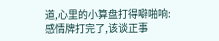道,心里的小算盘打得噼啪响:感情牌打完了,该谈正事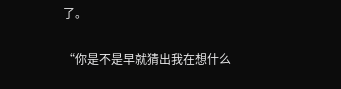了。

“你是不是早就猜出我在想什么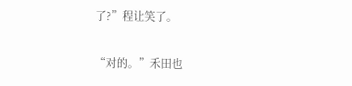了?”程让笑了。

“对的。”禾田也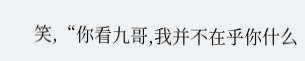笑,“你看九哥,我并不在乎你什么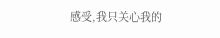感受,我只关心我的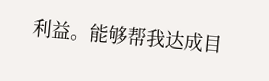利益。能够帮我达成目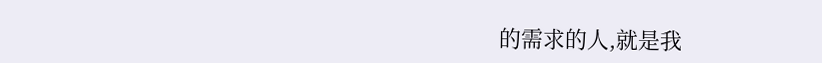的需求的人,就是我